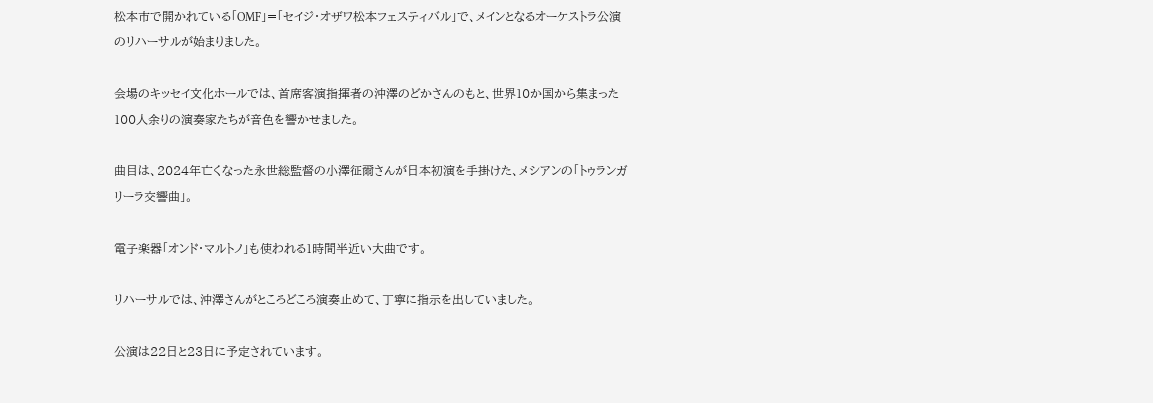松本市で開かれている「OMF」=「セイジ・オザワ松本フェスティバル」で、メインとなるオーケストラ公演のリハーサルが始まりました。

会場のキッセイ文化ホールでは、首席客演指揮者の沖澤のどかさんのもと、世界10か国から集まった100人余りの演奏家たちが音色を響かせました。

曲目は、2024年亡くなった永世総監督の小澤征爾さんが日本初演を手掛けた、メシアンの「トゥランガリーラ交響曲」。

電子楽器「オンド・マルトノ」も使われる1時間半近い大曲です。

リハーサルでは、沖澤さんがところどころ演奏止めて、丁寧に指示を出していました。

公演は22日と23日に予定されています。